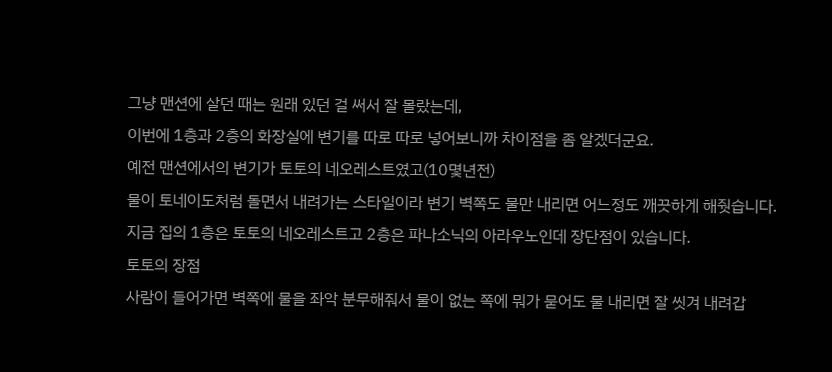그냥 맨션에 살던 때는 원래 있던 걸 써서 잘 몰랐는데,
이번에 1층과 2층의 화장실에 변기를 따로 따로 넣어보니까 차이점을 좀 알겠더군요.
예전 맨션에서의 변기가 토토의 네오레스트였고(10몇년전)
물이 토네이도처럼 돌면서 내려가는 스타일이라 변기 벽쪽도 물만 내리면 어느정도 깨끗하게 해줫습니다.
지금 집의 1층은 토토의 네오레스트고 2층은 파나소닉의 아라우노인데 장단점이 있습니다.
토토의 장점
사람이 들어가면 벽쪽에 물을 좌악 분무해줘서 물이 없는 쪽에 뭐가 묻어도 물 내리면 잘 씻겨 내려갑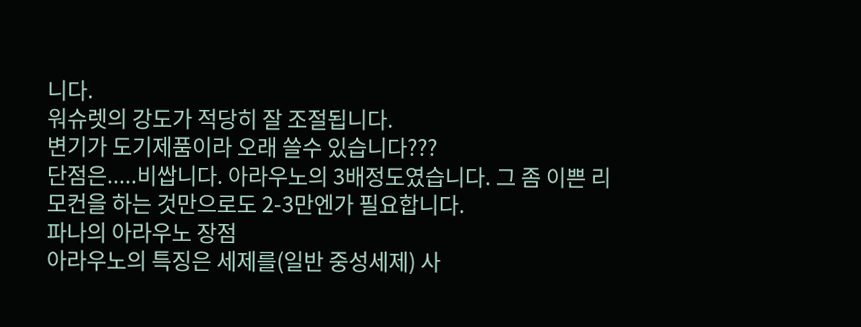니다.
워슈렛의 강도가 적당히 잘 조절됩니다.
변기가 도기제품이라 오래 쓸수 있습니다???
단점은.....비쌉니다. 아라우노의 3배정도였습니다. 그 좀 이쁜 리모컨을 하는 것만으로도 2-3만엔가 필요합니다.
파나의 아라우노 장점
아라우노의 특징은 세제를(일반 중성세제) 사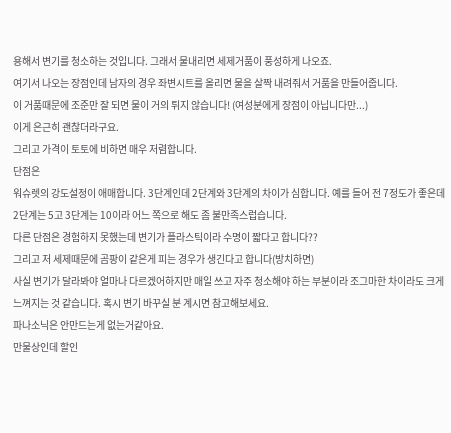용해서 변기를 청소하는 것입니다. 그래서 물내리면 세제거품이 풍성하게 나오죠.
여기서 나오는 장점인데 남자의 경우 좌변시트를 올리면 물을 살짝 내려줘서 거품을 만들어줍니다.
이 거품때문에 조준만 잘 되면 물이 거의 튀지 않습니다! (여성분에게 장점이 아닙니다만...)
이게 은근히 괜찮더라구요.
그리고 가격이 토토에 비하면 매우 저렴합니다.
단점은
워슈렛의 강도설정이 애매합니다. 3단계인데 2단계와 3단계의 차이가 심합니다. 예를 들어 전 7정도가 좋은데 2단계는 5고 3단계는 10이라 어느 쪽으로 해도 좀 불만족스럽습니다.
다른 단점은 경험하지 못했는데 변기가 플라스틱이라 수명이 짧다고 합니다??
그리고 저 세제때문에 곰팡이 같은게 피는 경우가 생긴다고 합니다(방치하면)
사실 변기가 달라봐야 얼마나 다르겠어하지만 매일 쓰고 자주 청소해야 하는 부분이라 조그마한 차이라도 크게 느껴지는 것 같습니다. 혹시 변기 바꾸실 분 계시면 참고해보세요.
파나소닉은 안만드는게 없는거같아요.
만물상인데 할인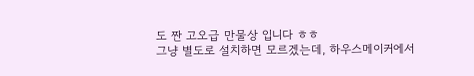도 짠 고오급 만물상 입니다 ㅎㅎ
그냥 별도로 설치하면 모르겠는데, 하우스메이커에서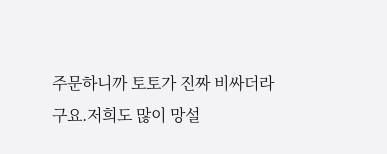주문하니까 토토가 진짜 비싸더라구요.저희도 많이 망설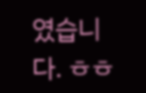였습니다. ㅎㅎ